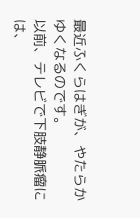最近ふくらはぎが、やたらかゆくなるのです。
以前、テレビで下肢静脈瘤には、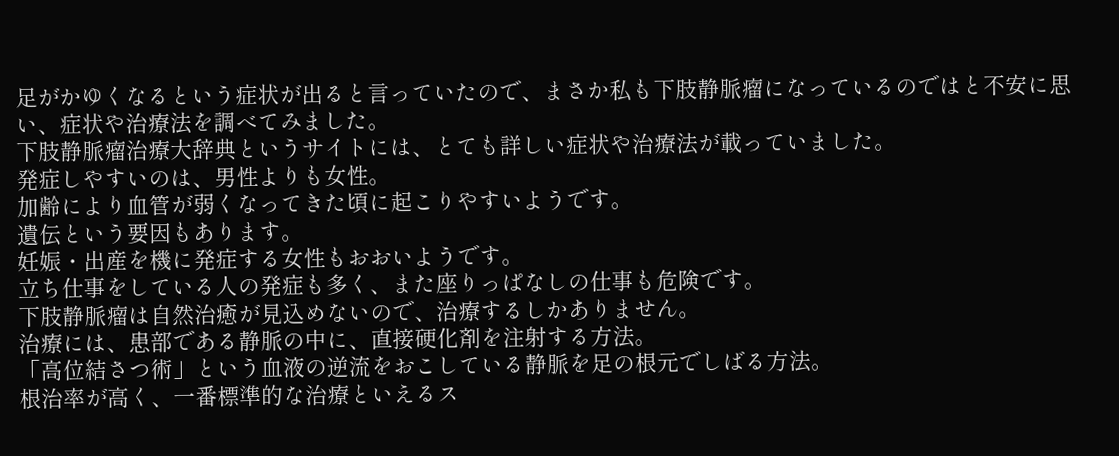足がかゆくなるという症状が出ると言っていたので、まさか私も下肢静脈瘤になっているのではと不安に思い、症状や治療法を調べてみました。
下肢静脈瘤治療大辞典というサイトには、とても詳しい症状や治療法が載っていました。
発症しやすいのは、男性よりも女性。
加齢により血管が弱くなってきた頃に起こりやすいようです。
遺伝という要因もあります。
妊娠・出産を機に発症する女性もおおいようです。
立ち仕事をしている人の発症も多く、また座りっぱなしの仕事も危険です。
下肢静脈瘤は自然治癒が見込めないので、治療するしかありません。
治療には、患部である静脈の中に、直接硬化剤を注射する方法。
「高位結さつ術」という血液の逆流をおこしている静脈を足の根元でしばる方法。
根治率が高く、一番標準的な治療といえるス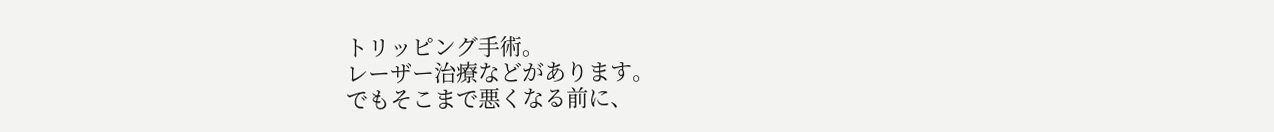トリッピング手術。
レーザー治療などがあります。
でもそこまで悪くなる前に、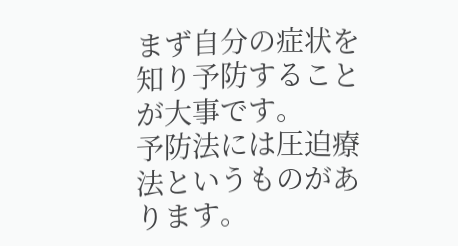まず自分の症状を知り予防することが大事です。
予防法には圧迫療法というものがあります。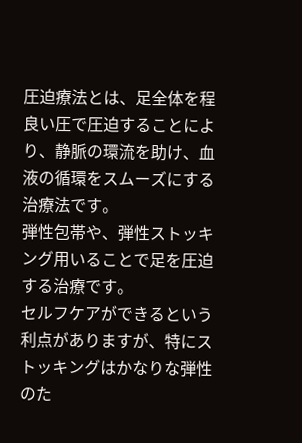圧迫療法とは、足全体を程良い圧で圧迫することにより、静脈の環流を助け、血液の循環をスムーズにする治療法です。
弾性包帯や、弾性ストッキング用いることで足を圧迫する治療です。
セルフケアができるという利点がありますが、特にストッキングはかなりな弾性のた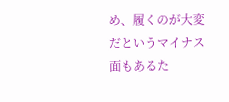め、履くのが大変だというマイナス面もあるた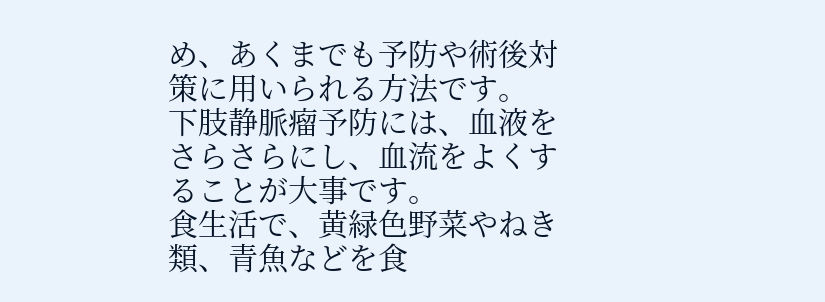め、あくまでも予防や術後対策に用いられる方法です。
下肢静脈瘤予防には、血液をさらさらにし、血流をよくすることが大事です。
食生活で、黄緑色野菜やねき類、青魚などを食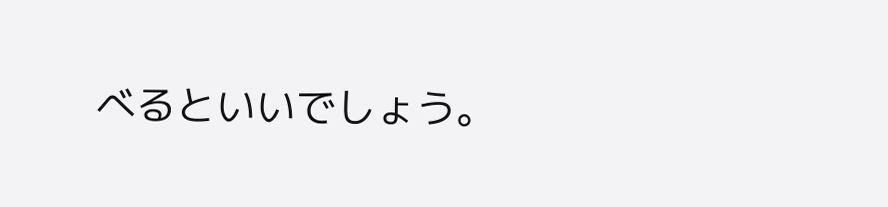べるといいでしょう。